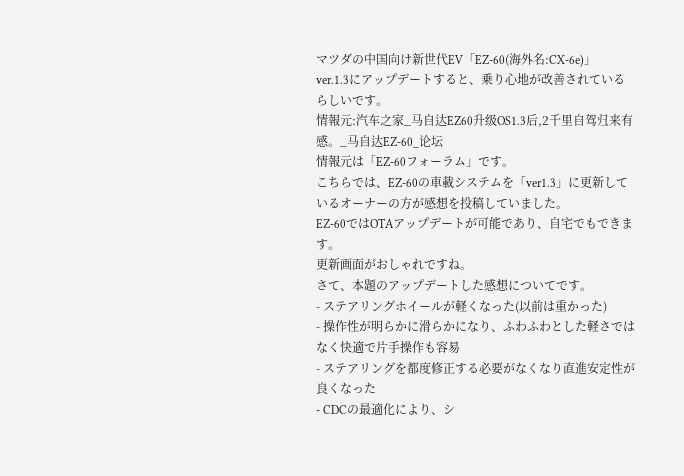マツダの中国向け新世代EV「EZ-60(海外名:CX-6e)」
ver.1.3にアップデートすると、乗り心地が改善されているらしいです。
情報元:汽车之家_马自达EZ60升级OS1.3后,2千里自驾归来有感。_马自达EZ-60_论坛
情報元は「EZ-60フォーラム」です。
こちらでは、EZ-60の車載システムを「ver1.3」に更新しているオーナーの方が感想を投稿していました。
EZ-60ではOTAアップデートが可能であり、自宅でもできます。
更新画面がおしゃれですね。
さて、本題のアップデートした感想についてです。
- ステアリングホイールが軽くなった(以前は重かった)
- 操作性が明らかに滑らかになり、ふわふわとした軽さではなく快適で片手操作も容易
- ステアリングを都度修正する必要がなくなり直進安定性が良くなった
- CDCの最適化により、シ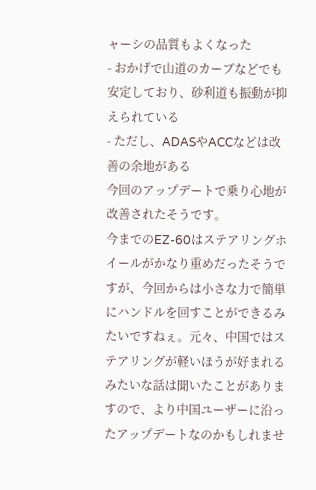ャーシの品質もよくなった
- おかげで山道のカーブなどでも安定しており、砂利道も振動が抑えられている
- ただし、ADASやACCなどは改善の余地がある
今回のアップデートで乗り心地が改善されたそうです。
今までのEZ-60はステアリングホイールがかなり重めだったそうですが、今回からは小さな力で簡単にハンドルを回すことができるみたいですねぇ。元々、中国ではステアリングが軽いほうが好まれるみたいな話は聞いたことがありますので、より中国ユーザーに沿ったアップデートなのかもしれませ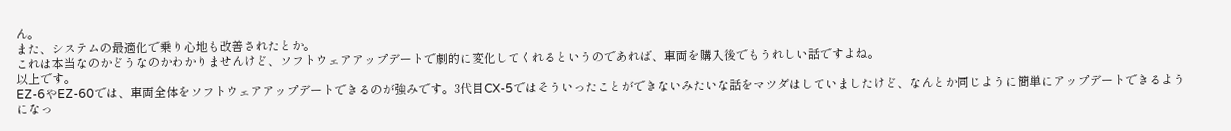ん。
また、システムの最適化で乗り心地も改善されたとか。
これは本当なのかどうなのかわかりませんけど、ソフトウェアアップデートで劇的に変化してくれるというのであれば、車両を購入後でもうれしい話ですよね。
以上です。
EZ-6やEZ-60では、車両全体をソフトウェアアップデートできるのが強みです。3代目CX-5ではそういったことができないみたいな話をマツダはしていましたけど、なんとか同じように簡単にアップデートできるようになっ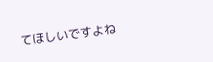てほしいですよね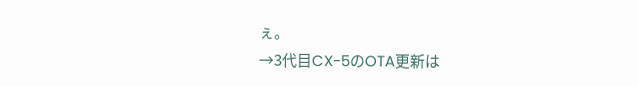ぇ。
→3代目CX-5のOTA更新は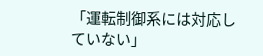「運転制御系には対応していない」